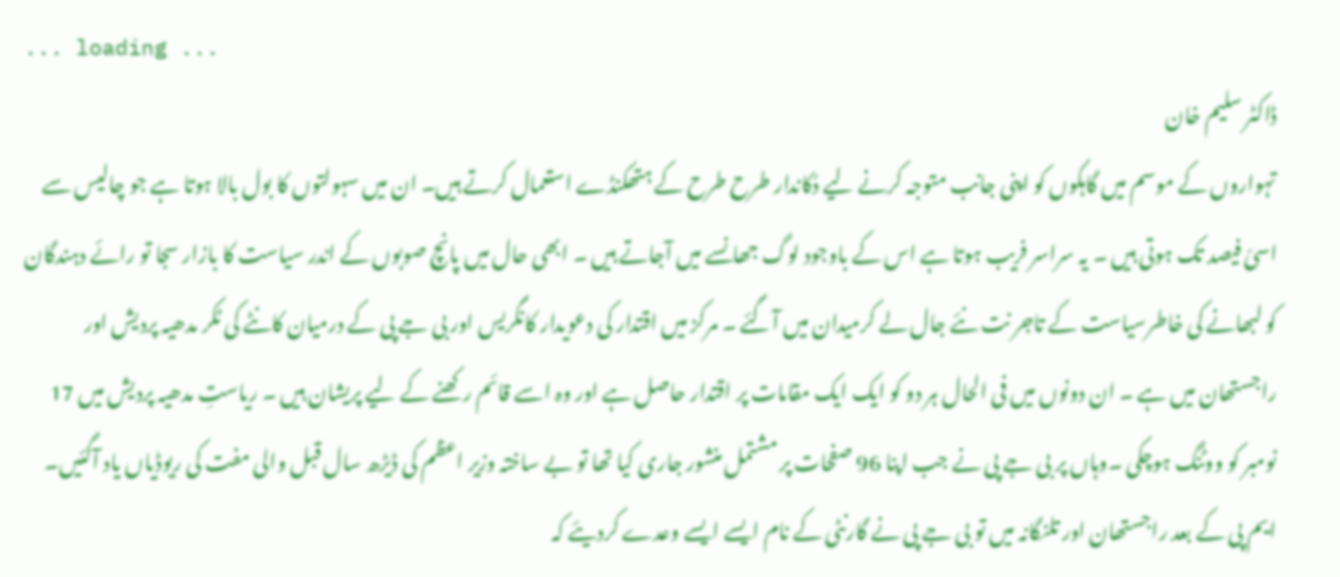... loading ...
ڈاکٹر سلیم خان
تہواروں کے موسم میں گاہکوں کو اپنی جانب متوجہ کرنے لیے دُکاندار طرح طرح کے ہتھکنڈے استعمال کرتے ہیں۔ ان میں سہولتوں کا بول بالا ہوتا ہے جو چالیس سے اسیّ فیصد تک ہوتی ہیں ۔ یہ سراسر فریب ہوتا ہے اس کے باوجود لوگ جھانسے میں آجاتے ہیں ۔ ابھی حال میں پانچ صوبوں کے اندر سیاست کا بازار سجا تو رائے دہندگان کو لبھانے کی خاطرسیاست کے تاجر نت نئے جال لے کرمیدان میں آگئے ۔ مرکز میں اقتدار کی دعویدار کانگریس اور بی جے پی کے درمیان کانٹے کی ٹکر مدھیہ پردیش اور راجستھان میں ہے ۔ ان دونوں میں فی الحال ہر دو کو ایک ایک مقامات پر اقتدار حاصل ہے اور وہ اسے قائم رکھنے کے لیے پریشان ہیں ۔ ریاستِ مدھیہ پردیش میں 17 نومبر کو ووٹنگ ہوچکی ۔وہاں پر بی جے پی نے جب اپنا 96 صفحات پر مشتمل منشور جاری کیا تھا تو بے ساختہ وزیر اعظم کی ڈیڑھ سال قبل والی مفت کی ریوڈیاں یاد آگئیں۔ ایم پی کے بعد راجستھان اور تلنگانہ میں تو بی جے پی نے گارنٹی کے نام ایسے ایسے وعدے کردیئے کہ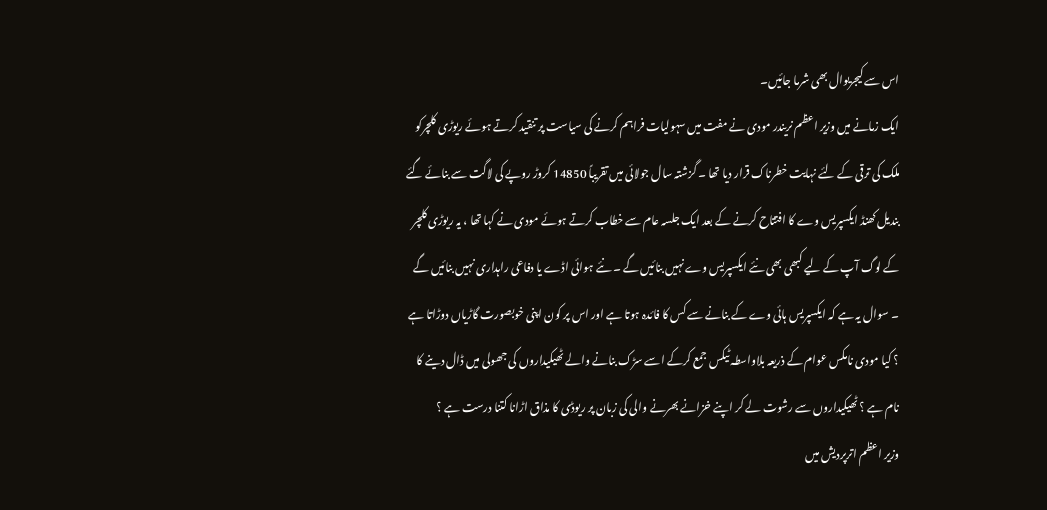اس سے کیجریوال بھی شرما جائیں۔
ایک زمانے میں وزیر اعظم نریندر مودی نے مفت میں سہولیات فراہم کرنے کی سیاست پر تنقید کرتے ہوئے ریوڑی کلچرکو ملک کی ترقی کے لئے نہایت خطرناک قرار دیا تھا ۔ گزشتہ سال جولائی میں تقریباً 14850 کروڑ روپے کی لاگت سے بنائے گئے بندیل کھنڈ ایکسپریس وے کا افتتاح کرنے کے بعد ایک جلسہ عام سے خطاب کرتے ہوئے مودی نے کہا تھا ، یہ ریوڑی کلچر کے لوگ آپ کے لیے کبھی بھی نئے ایکسپریس وے نہیں بنائیں گے ۔ نئے ہوائی اڈے یا دفاعی راہداری نہیں بنائیں گے ۔ سوال یہ ہے کہ ایکسپریس ہائی وے کے بنانے سے کس کا فائدہ ہوتا ہے اور اس پر کون اپنی خوبصورت گاڑیاں دوڑاتا ہے ؟ کیا مودی نامکس عوام کے ذریعہ بلاواسطہ ٹیکس جمع کرکے اسے سڑک بنانے والے ٹھیکیداروں کی جھولی میں ڈال دینے کا نام ہے ؟ ٹھیکیداروں سے رشوت لے کر اپنے خزانے بھرنے والی کی زبان پر ریوڈی کا مذاق اڑانا کتنا درست ہے ؟
وزیر اعظم اترپردیش میں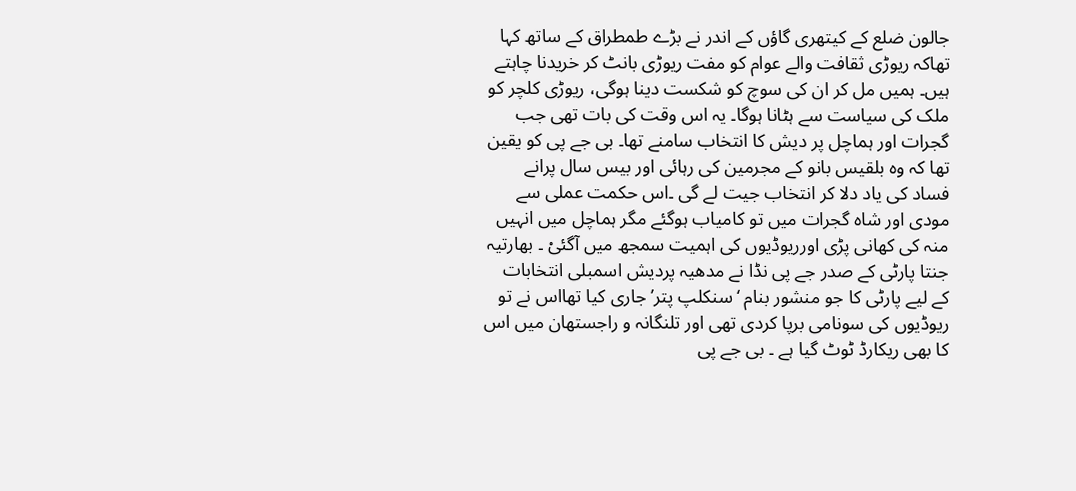جالون ضلع کے کیتھری گاؤں کے اندر نے بڑے طمطراق کے ساتھ کہا تھاکہ ریوڑی ثقافت والے عوام کو مفت ریوڑی بانٹ کر خریدنا چاہتے ہیں۔ ہمیں مل کر ان کی سوچ کو شکست دینا ہوگی، ریوڑی کلچر کو ملک کی سیاست سے ہٹانا ہوگا۔ یہ اس وقت کی بات تھی جب گجرات اور ہماچل پر دیش کا انتخاب سامنے تھا۔ بی جے پی کو یقین تھا کہ وہ بلقیس بانو کے مجرمین کی رہائی اور بیس سال پرانے فساد کی یاد دلا کر انتخاب جیت لے گی ۔اس حکمت عملی سے مودی اور شاہ گجرات میں تو کامیاب ہوگئے مگر ہماچل میں انہیں منہ کی کھانی پڑی اورریوڈیوں کی اہمیت سمجھ میں آگئیْ ۔ بھارتیہ جنتا پارٹی کے صدر جے پی نڈا نے مدھیہ پردیش اسمبلی انتخابات کے لیے پارٹی کا جو منشور بنام ‘سنکلپ پتر’ جاری کیا تھااس نے تو ریوڈیوں کی سونامی برپا کردی تھی اور تلنگانہ و راجستھان میں اس کا بھی ریکارڈ ٹوٹ گیا ہے ۔ بی جے پی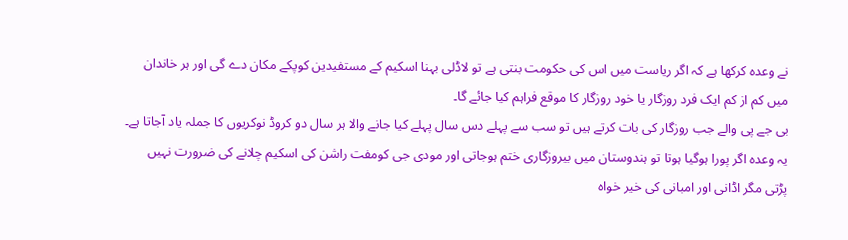نے وعدہ کرکھا ہے کہ اگر ریاست میں اس کی حکومت بنتی ہے تو لاڈلی بہنا اسکیم کے مستفیدین کوپکے مکان دے گی اور ہر خاندان میں کم از کم ایک فرد روزگار یا خود روزگار کا موقع فراہم کیا جائے گا۔
بی جے پی والے جب روزگار کی بات کرتے ہیں تو سب سے پہلے دس سال پہلے کیا جانے والا ہر سال دو کروڈ نوکریوں کا جملہ یاد آجاتا ہے۔ یہ وعدہ اگر پورا ہوگیا ہوتا تو ہندوستان میں بیروزگاری ختم ہوجاتی اور مودی جی کومفت راشن کی اسکیم چلانے کی ضرورت نہیں پڑتی مگر اڈانی اور امبانی کی خیر خواہ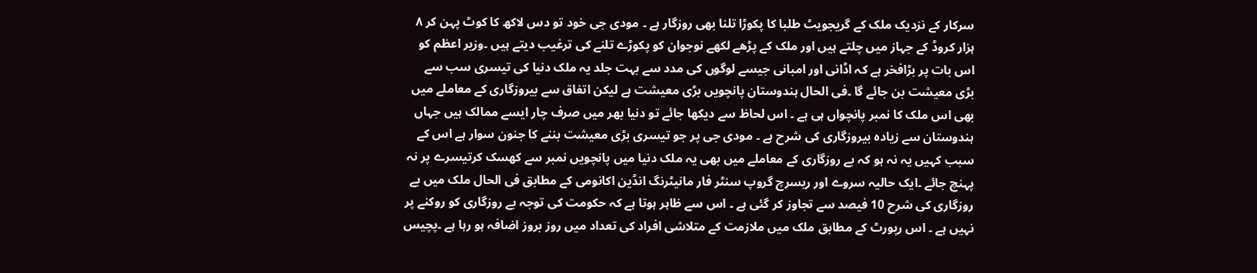سرکار کے نزدیک ملک کے گریجویٹ طلبا کا پکوڑا تلنا بھی روزگار ہے ۔ مودی جی خود تو دس لاکھ کا کوٹ پہن کر ٨ ہزار کروڈ کے جہاز میں چلتے ہیں اور ملک کے پڑھے لکھے نوجوان کو پکوڑے تلنے کی ترغیب دیتے ہیں ۔وزیر اعظم کو اس بات پر بڑافخر ہے کہ اڈانی اور امبانی جیسے لوگوں کی مدد سے بہت جلد یہ ملک دنیا کی تیسری سب سے بڑی معیشت بن جائے گا ۔فی الحال ہندوستان پانچویں بڑی معیشت ہے لیکن اتفاق سے بیروزگاری کے معاملے میں بھی اس ملک کا نمبر پانچواں ہی ہے ۔ اس لحاظ سے دیکھا جائے تو دنیا بھر میں صرف چار ایسے ممالک ہیں جہاں ہندوستان سے زیادہ بیروزگاری کی شرح ہے ۔ مودی جی پر جو تیسری بڑی معیشت بننے کا جنون سوار ہے اس کے سبب کہیں یہ نہ ہو کہ بے روزگاری کے معاملے میں بھی یہ ملک دنیا میں پانچویں نمبر سے کھسک کرتیسرے پر نہ پہنچ جائے ۔ایک حالیہ سروے اور ریسرچ گروپ سنٹر فار مانیٹرنگ انڈین اکانومی کے مطابق فی الحال ملک میں بے روزگاری کی شرح 10 فیصد سے تجاوز کر گئی ہے ۔ اس سے ظاہر ہوتا ہے کہ حکومت کی توجہ بے روزگاری کو روکنے پر نہیں ہے ۔ اس رپورٹ کے مطابق ملک میں ملازمت کے متلاشی افراد کی تعداد میں روز بروز اضافہ ہو رہا ہے ۔پچیس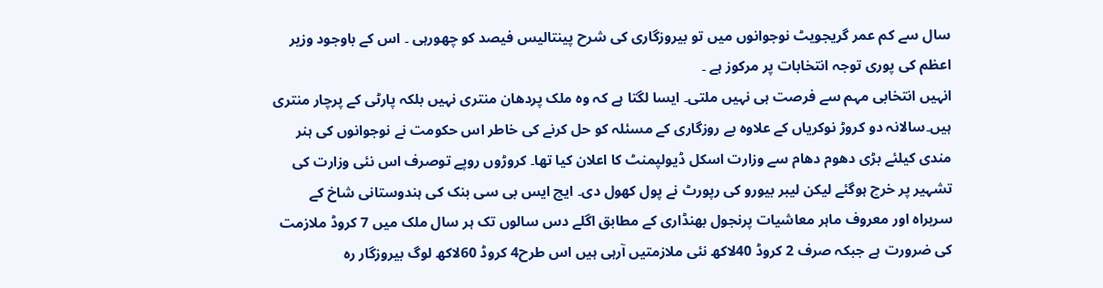سال سے کم عمر گریجویٹ نوجوانوں میں تو بیروزگاری کی شرح پینتالیس فیصد کو چھورہی ۔ اس کے باوجود وزیر اعظم کی پوری توجہ انتخابات پر مرکوز ہے ۔
انہیں انتخابی مہم سے فرصت ہی نہیں ملتی۔ ایسا لگتا ہے کہ وہ ملک پردھان منتری نہیں بلکہ پارٹی کے پرچار منتری ہیں۔سالانہ دو کروڑ نوکریاں کے علاوہ بے روزگاری کے مسئلہ کو حل کرنے کی خاطر اس حکومت نے نوجوانوں کی ہنر مندی کیلئے بڑی دھوم دھام سے وزارت اسکل ڈیولپمنٹ کا اعلان کیا تھا۔ کروڑوں روپے توصرف اس نئی وزارت کی تشہیر پر خرچ ہوگئے لیکن لیبر بیورو کی رپورٹ نے پول کھول دی۔ ایچ ایس بی سی بنک کی ہندوستانی شاخ کے سربراہ اور معروف ماہر معاشیات پرنجول بھنڈاری کے مطابق اگلے دس سالوں تک ہر سال ملک میں 7 کروڈ ملازمت کی ضرورت ہے جبکہ صرف 2 کروڈ 40لاکھ نئی ملازمتیں آرہی ہیں اس طرح4 کروڈ 60لاکھ لوگ بیروزگار رہ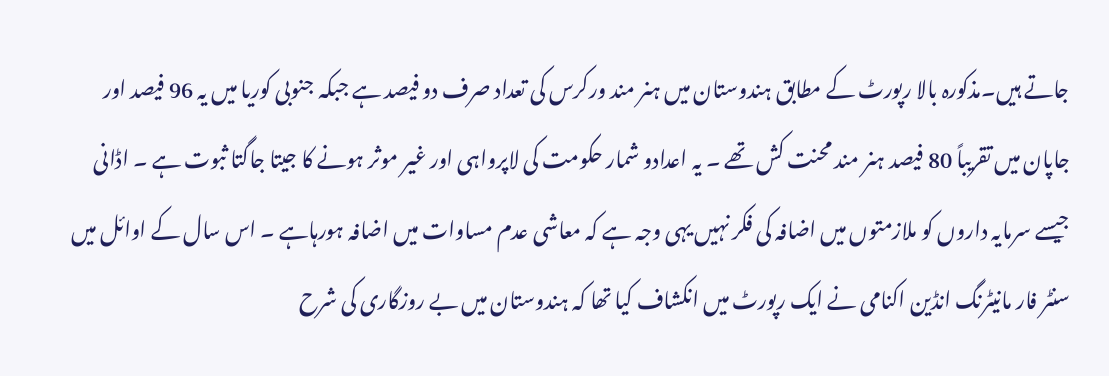جاتے ہیں۔مذکورہ بالا رپورٹ کے مطابق ہندوستان میں ہنر مند ورکرس کی تعداد صرف دو فیصد ہے جبکہ جنوبی کوریا میں یہ 96 فیصد اور جاپان میں تقریباً 80 فیصد ہنر مند محنت کش تھے ۔ یہ اعدادو شمار حکومت کی لاپرواہی اور غیر موثر ہونے کا جیتا جاگتا ثبوت ہے ۔ اڈانی جیسے سرمایہ داروں کو ملازمتوں میں اضافہ کی فکر نہیں یہی وجہ ہے کہ معاشی عدم مساوات میں اضافہ ہورہاہے ۔ اس سال کے اوائل میں سنٹر فار مانیٹرنگ انڈین اکنامی نے ایک رپورٹ میں انکشاف کیا تھا کہ ہندوستان میں بے روزگاری کی شرح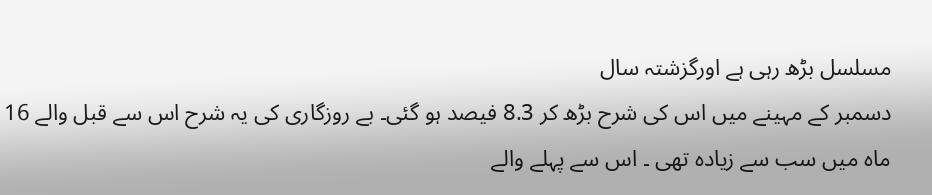مسلسل بڑھ رہی ہے اورگزشتہ سال
دسمبر کے مہینے میں اس کی شرح بڑھ کر 8.3 فیصد ہو گئی۔ بے روزگاری کی یہ شرح اس سے قبل والے 16 ماہ میں سب سے زیادہ تھی ۔ اس سے پہلے والے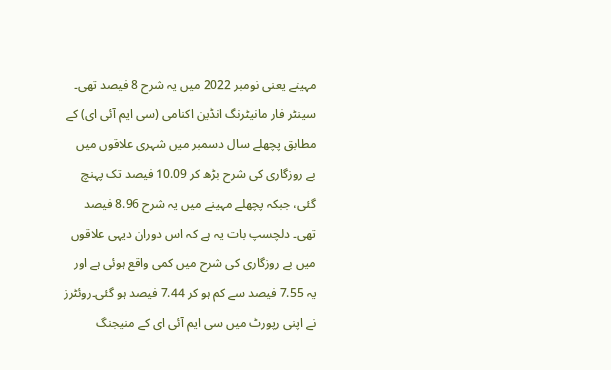مہینے یعنی نومبر 2022 میں یہ شرح 8 فیصد تھی۔
سینٹر فار مانیٹرنگ انڈین اکنامی (سی ایم آئی ای) کے مطابق پچھلے سال دسمبر میں شہری علاقوں میں بے روزگاری کی شرح بڑھ کر 10.09 فیصد تک پہنچ گئی، جبکہ پچھلے مہینے میں یہ شرح 8.96 فیصد تھی۔ دلچسپ بات یہ ہے کہ اس دوران دیہی علاقوں میں بے روزگاری کی شرح میں کمی واقع ہوئی ہے اور یہ 7.55 فیصد سے کم ہو کر 7.44 فیصد ہو گئی۔روئٹرز نے اپنی رپورٹ میں سی ایم آئی ای کے منیجنگ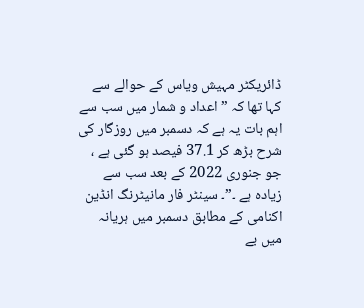ڈائریکٹر مہیش ویاس کے حوالے سے کہا تھا کہ ”اعداد و شمار میں سب سے اہم بات یہ ہے کہ دسمبر میں روزگار کی شرح بڑھ کر 37.1 فیصد ہو گئی ہے ، جو جنوری 2022 کے بعد سب سے زیادہ ہے ۔”۔ سینٹر فار مانیٹرنگ انڈین اکنامی کے مطابق دسمبر میں ہریانہ میں بے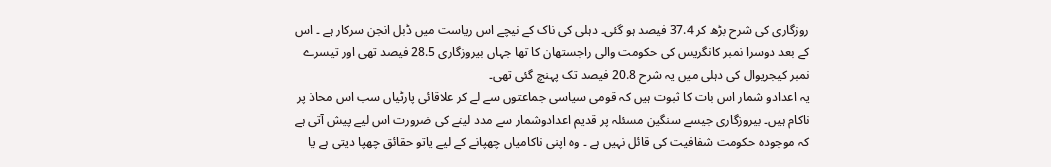روزگاری کی شرح بڑھ کر 37.4 فیصد ہو گئی۔ دہلی کی ناک کے نیچے اس ریاست میں ڈبل انجن سرکار ہے ۔ اس کے بعد دوسرا نمبر کانگریس کی حکومت والی راجستھان کا تھا جہاں بیروزگاری 28.5 فیصد تھی اور تیسرے نمبر کیجریوال کی دہلی میں یہ شرح 20.8 فیصد تک پہنچ گئی تھی۔
یہ اعدادو شمار اس بات کا ثبوت ہیں کہ قومی سیاسی جماعتوں سے لے کر علاقائی پارٹیاں سب اس محاذ پر ناکام ہیں۔ بیروزگاری جیسے سنگین مسئلہ پر قدیم اعدادوشمار سے مدد لینے کی ضرورت اس لیے پیش آتی ہے کہ موجودہ حکومت شفافیت کی قائل نہیں ہے ۔ وہ اپنی ناکامیاں چھپانے کے لیے یاتو حقائق چھپا دیتی ہے یا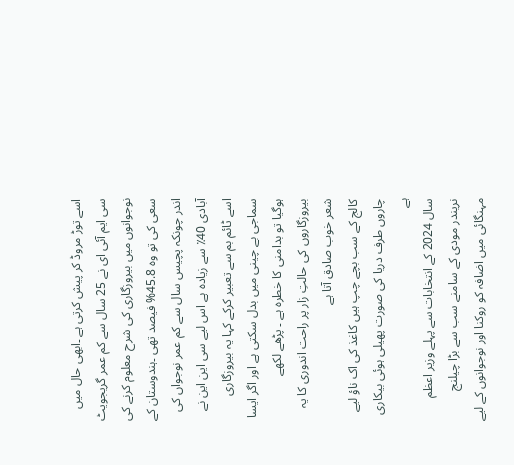اسے توڑ مروڈ کر پیش کرتی ہے ۔ابھی حال میں سی ایم آئی ای نے 25 سال سے کم عمر گریجویٹ نوجوانوں میں بیروزگاری کی شرح معلوم کرنے کی سعی کی تو وہ 45.8% فیصد تھی ۔ہندوستان کے اندر چونکہ پچیس سال سے کم عمر نوجواں کی آبادی 40٪ سے زیادہ ہے اس لیے سی این این نے اسے ٹائم بم سے تعبیر کرکے کہا یہ بیروزگاری سماجی بے چینی میں بدل سکتی ہے اور اگر ایسا ہوگیا تو بدامنی کا خطرہ ہے ۔ پڑھے لکھے بیروزگاروں کی حالتِ زار پر راحت اندوری کا یہ شعر خوب صادق آتا ہے
کالج کے سب بچے چپ ہیں کاغذ کی اک ناؤ لیے
چاروں طرف دریا کی صورت پھیلی ہوئی بیکاری ہے
سال 2024 کے انتخابات سے پہلے وزیر اعظم نریندر مودی کے سامنے سب سے بڑا چیلنج مہنگائی میں اضافہ کو روکنا اور نوجوانوں کے لیے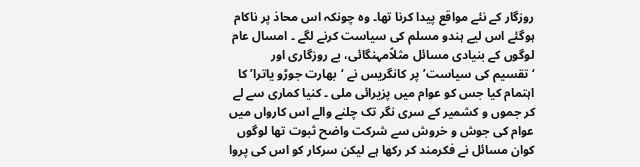روزگار کے نئے مواقع پیدا کرنا تھا۔ وہ چونکہ اس محاذ پر ناکام ہوگئے اس لیے ہندو مسلم کی سیاست کرنے لگے ۔ امسال عام لوگوں کے بنیادی مسائل مثلاًمہنگائی، بے روزگاری اور ‘تقسیم کی سیاست’پر کانگریس نے ‘بھارت جوڑو یاترا’ کا اہتمام کیا جس کو عوام میں پزیرائی ملی ۔ کنیا کماری سے لے کر جموں و کشمیر کے سری نگر تک چلنے والے اس کارواں میں عوام کی جوش و خروش سے شرکت واضح ثبوت تھا لوگوں کوان مسائل نے فکرمند کر رکھا ہے لیکن سرکار کو اس کی پروا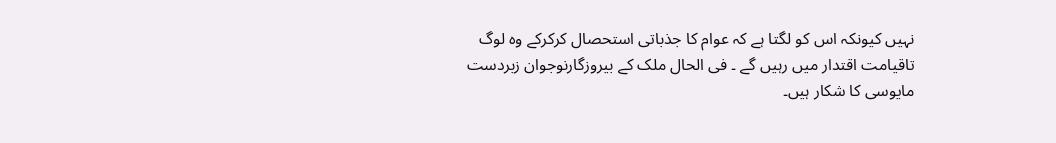نہیں کیونکہ اس کو لگتا ہے کہ عوام کا جذباتی استحصال کرکرکے وہ لوگ تاقیامت اقتدار میں رہیں گے ۔ فی الحال ملک کے بیروزگارنوجوان زبردست مایوسی کا شکار ہیں۔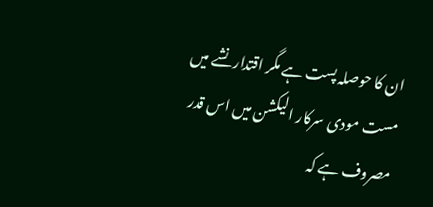ان کا حوصلہ پست ہے مگر اقتدار نشے میں مست مودی سرکار الیکشن میں اس قدر مصروف ہے کہ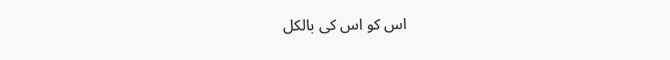اس کو اس کی بالکل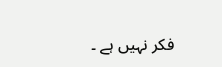فکر نہیں ہے ۔